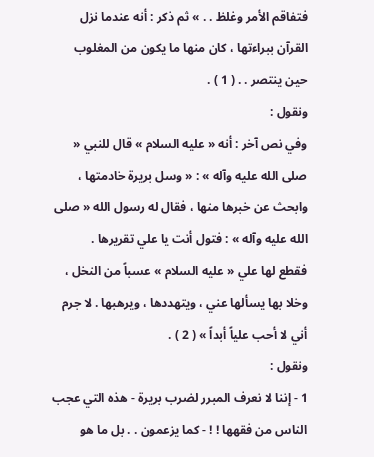فتفاقم الأمر وغلظ . . » ثم ذكر : أنه عندما نزل القرآن ببراءتها ، كان منها ما يكون من المغلوب حين ينتصر . . ( 1 ) .
ونقول :
وفي نص آخر : أنه « عليه السلام » قال للنبي « صلى الله عليه وآله » : « وسل بريرة خادمتها ، وابحث عن خبرها منها ، فقال له رسول الله « صلى الله عليه وآله » : فتول أنت يا علي تقريرها .
فقطع لها علي « عليه السلام » عسباً من النخل ، وخلا بها يسألها عني ، ويتهددها ، ويرهبها . لا جرم أني لا أحب علياً أبداً » ( 2 ) .
ونقول :
1 - إننا لا نعرف المبرر لضرب بريرة - هذه التي عجب الناس من فقهها ! ! - كما يزعمون . . بل ما هو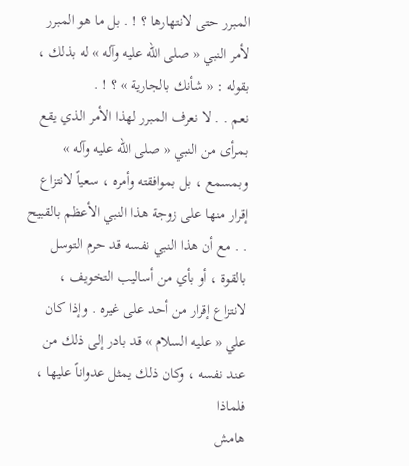المبرر حتى لانتهارها ؟ ! . بل ما هو المبرر لأمر النبي « صلى الله عليه وآله » له بذلك ، بقوله : « شأنك بالجارية » ؟ ! .
نعم . . لا نعرف المبرر لهذا الأمر الذي يقع بمرأى من النبي « صلى الله عليه وآله » وبمسمع ، بل بموافقته وأمره ، سعياً لانتزاع إقرار منها على زوجة هذا النبي الأعظم بالقبيح . . مع أن هذا النبي نفسه قد حرم التوسل بالقوة ، أو بأي من أساليب التخويف ، لانتزاع إقرار من أحد على غيره . وإذا كان علي « عليه السلام » قد بادر إلى ذلك من عند نفسه ، وكان ذلك يمثل عدواناً عليها ، فلماذا
هامش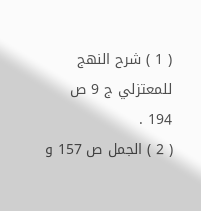( 1 ) شرح النهج للمعتزلي ج 9 ص 194 .
( 2 ) الجمل ص 157 و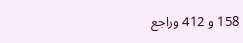158 و 412 وراجع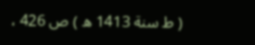( ط سنة 1413 ه ) ص 426 ،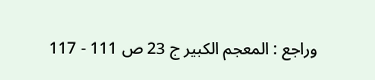وراجع : المعجم الكبير ج 23 ص 111 - 117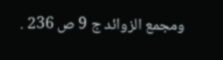ومجمع الزوائد ج 9 ص 236 .